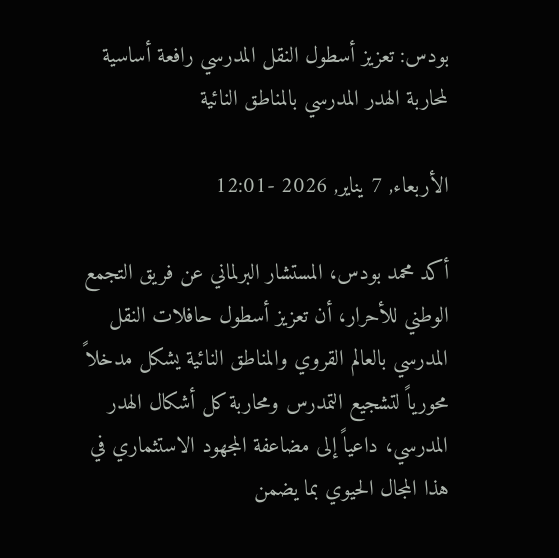بودس: تعزيز أسطول النقل المدرسي رافعة أساسية لمحاربة الهدر المدرسي بالمناطق النائية

الأربعاء, 7 يناير, 2026 -12:01

أكد محمد بودس، المستشار البرلماني عن فريق التجمع الوطني للأحرار، أن تعزيز أسطول حافلات النقل المدرسي بالعالم القروي والمناطق النائية يشكل مدخلاً محورياً لتشجيع التمدرس ومحاربة كل أشكال الهدر المدرسي، داعياً إلى مضاعفة المجهود الاستثماري في هذا المجال الحيوي بما يضمن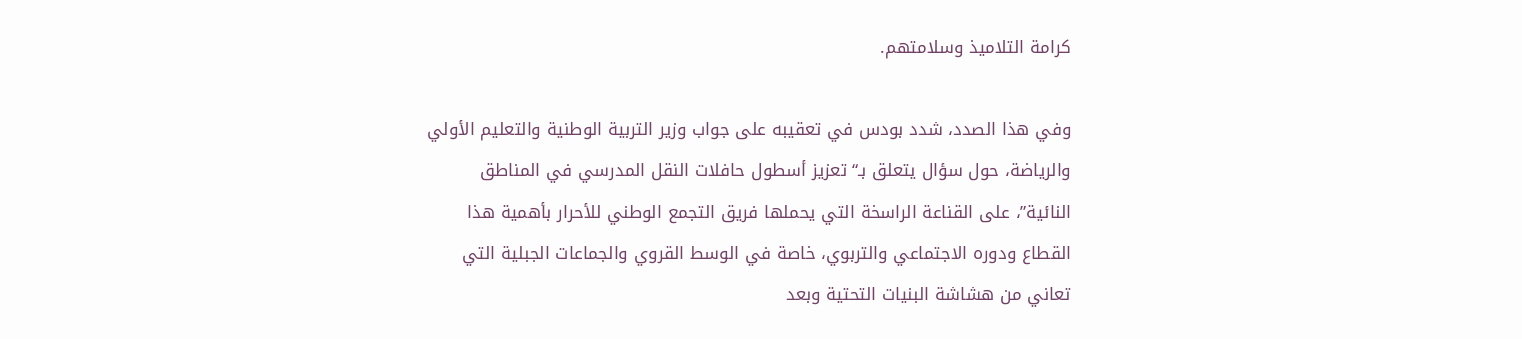كرامة التلاميذ وسلامتهم.

وفي هذا الصدد، شدد بودس في تعقيبه على جواب وزير التربية الوطنية والتعليم الأولي والرياضة، حول سؤال يتعلق بـ“تعزيز أسطول حافلات النقل المدرسي في المناطق النائية”، على القناعة الراسخة التي يحملها فريق التجمع الوطني للأحرار بأهمية هذا القطاع ودوره الاجتماعي والتربوي، خاصة في الوسط القروي والجماعات الجبلية التي تعاني من هشاشة البنيات التحتية وبعد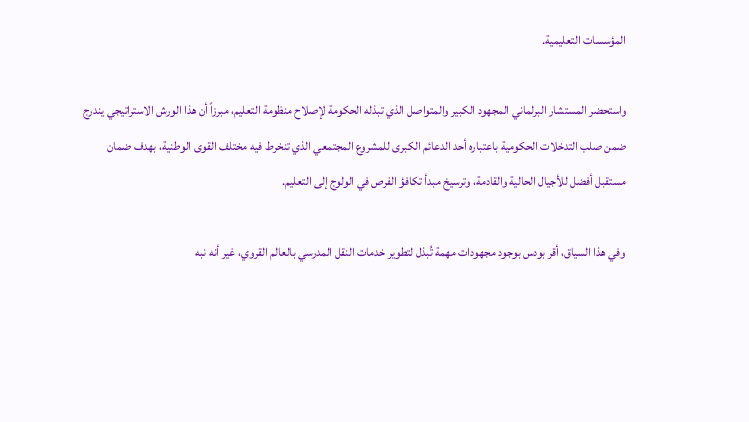المؤسسات التعليمية.

واستحضر المستشار البرلماني المجهود الكبير والمتواصل الذي تبذله الحكومة لإصلاح منظومة التعليم، مبرزاً أن هذا الورش الاستراتيجي يندرج ضمن صلب التدخلات الحكومية باعتباره أحد الدعائم الكبرى للمشروع المجتمعي الذي تنخرط فيه مختلف القوى الوطنية، بهدف ضمان مستقبل أفضل للأجيال الحالية والقادمة، وترسيخ مبدأ تكافؤ الفرص في الولوج إلى التعليم.

وفي هذا السياق، أقر بودس بوجود مجهودات مهمة تُبذل لتطوير خدمات النقل المدرسي بالعالم القروي، غير أنه نبه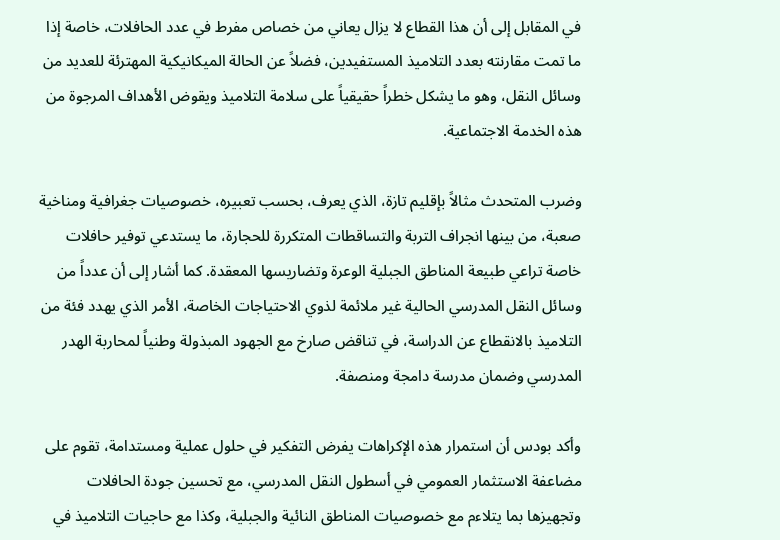في المقابل إلى أن هذا القطاع لا يزال يعاني من خصاص مفرط في عدد الحافلات، خاصة إذا ما تمت مقارنته بعدد التلاميذ المستفيدين، فضلاً عن الحالة الميكانيكية المهترئة للعديد من وسائل النقل، وهو ما يشكل خطراً حقيقياً على سلامة التلاميذ ويقوض الأهداف المرجوة من هذه الخدمة الاجتماعية.

وضرب المتحدث مثالاً بإقليم تازة، الذي يعرف، بحسب تعبيره، خصوصيات جغرافية ومناخية صعبة، من بينها انجراف التربة والتساقطات المتكررة للحجارة، ما يستدعي توفير حافلات خاصة تراعي طبيعة المناطق الجبلية الوعرة وتضاريسها المعقدة. كما أشار إلى أن عدداً من وسائل النقل المدرسي الحالية غير ملائمة لذوي الاحتياجات الخاصة، الأمر الذي يهدد فئة من التلاميذ بالانقطاع عن الدراسة، في تناقض صارخ مع الجهود المبذولة وطنياً لمحاربة الهدر المدرسي وضمان مدرسة دامجة ومنصفة.

وأكد بودس أن استمرار هذه الإكراهات يفرض التفكير في حلول عملية ومستدامة، تقوم على مضاعفة الاستثمار العمومي في أسطول النقل المدرسي، مع تحسين جودة الحافلات وتجهيزها بما يتلاءم مع خصوصيات المناطق النائية والجبلية، وكذا مع حاجيات التلاميذ في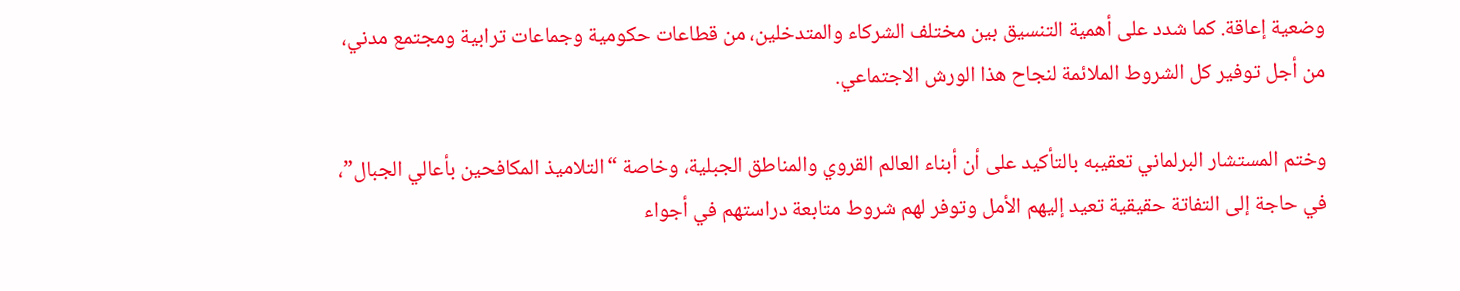وضعية إعاقة. كما شدد على أهمية التنسيق بين مختلف الشركاء والمتدخلين، من قطاعات حكومية وجماعات ترابية ومجتمع مدني، من أجل توفير كل الشروط الملائمة لنجاح هذا الورش الاجتماعي.

وختم المستشار البرلماني تعقيبه بالتأكيد على أن أبناء العالم القروي والمناطق الجبلية، وخاصة “التلاميذ المكافحين بأعالي الجبال”، في حاجة إلى التفاتة حقيقية تعيد إليهم الأمل وتوفر لهم شروط متابعة دراستهم في أجواء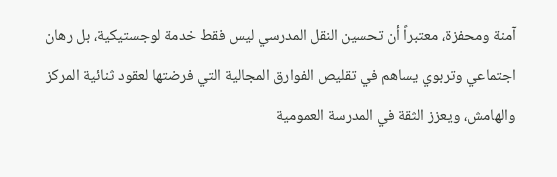آمنة ومحفزة، معتبراً أن تحسين النقل المدرسي ليس فقط خدمة لوجستيكية، بل رهان اجتماعي وتربوي يساهم في تقليص الفوارق المجالية التي فرضتها لعقود ثنائية المركز والهامش، ويعزز الثقة في المدرسة العمومية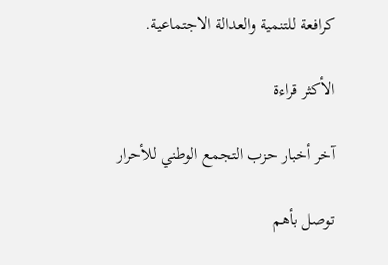كرافعة للتنمية والعدالة الاجتماعية.

الأكثر قراءة

آخر أخبار حزب التجمع الوطني للأحرار

توصل بأهم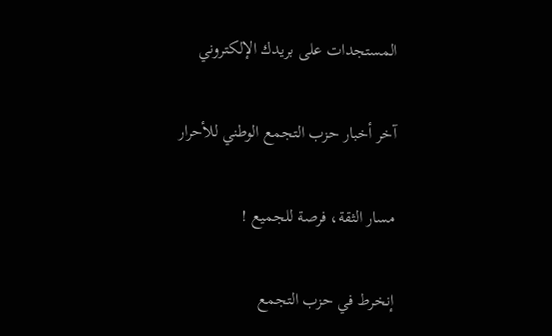المستجدات على بريدك الإلكتروني

آخر أخبار حزب التجمع الوطني للأحرار

مسار الثقة، فرصة للجميع !

إنخرط في حزب التجمع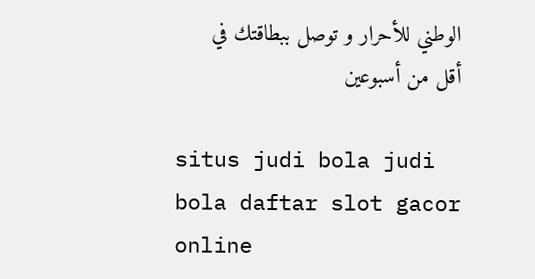الوطني للأحرار و توصل ببطاقتك في أقل من أسبوعين

situs judi bola judi bola daftar slot gacor online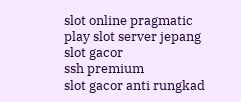slot online pragmatic play slot server jepang
slot gacor
ssh premium
slot gacor anti rungkad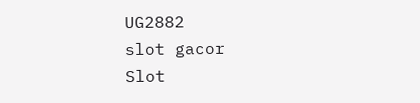UG2882
slot gacor
Slot